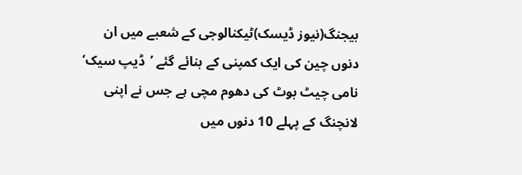بیجنگ(نیوز ڈیسک)ٹیکنالوجی کے شعبے میں ان دنوں چین کی ایک کمپنی کے بنائے گئے ’ڈیپ سیک‘ نامی چیٹ بوٹ کی دھوم مچی ہے جس نے اپنی لانچنگ کے پہلے 10 دنوں میں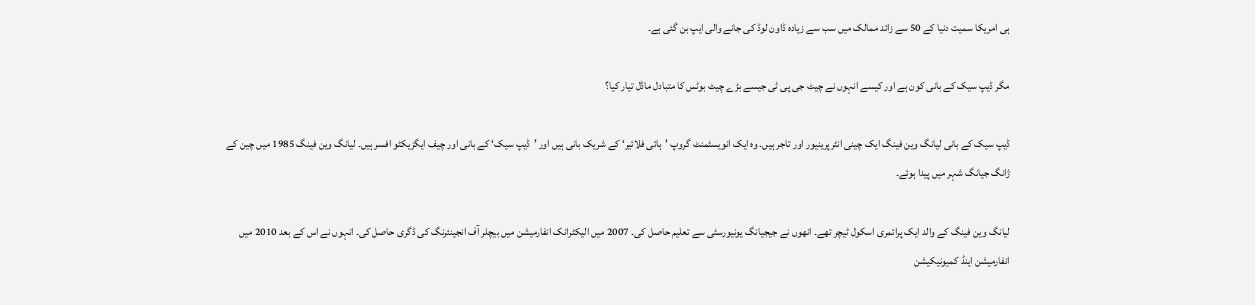ہی امریکا سمیت دنیا کے 50 سے زائد ممالک میں سب سے زیادہ ڈاون لوڈ کی جانے والی ایپ بن گئی ہے۔

مگر ڈیپ سیک کے بانی کون ہے اور کیسے انہوں نے چیٹ جی پی ٹی جیسے بڑے چیٹ بوٹس کا متبادل ماڈل تیار کیا؟

ڈیپ سیک کے بانی لیانگ وین فینگ ایک چینی انٹرپرینیور اور تاجر ہیں۔ وہ ایک انویسٹمنٹ گروپ ’ہائی فلائیر‘ کے شریک بانی ہیں اور ’ڈیپ سیک‘ کے بانی اور چیف ایگزیکٹو افسر ہیں۔ لیانگ وین فینگ 1985 میں چین کے ژانگ جیانگ شہر میں پیدا ہوئے۔

لیانگ وین فینگ کے والد ایک پرائمری اسکول ٹیچر تھے۔ انھوں نے جیجیانگ یونیورسٹی سے تعلیم حاصل کی۔ 2007 میں الیکٹرانک انفارمیشن میں بیچلر آف انجینئرنگ کی ڈگری حاصل کی۔ انہوں نے اس کے بعد 2010 میں انفارمیشن اینڈ کمیونیکیشن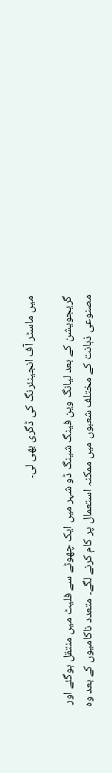میں ماسٹر آف انجینئرنگ کی ڈگری بھی لی۔

گریجویشن کے بعد لیانگ وین فینگ شینگ ڈو شہر میں ایک چھوٹے سے فلیٹ میں منتقل ہوگئے اور مصنوعی ذہانت کے مختلف شعبوں میں ممکنہ استعمال پر کام کرنے لگے۔ متعدد ناکامیوں کے بعد وہ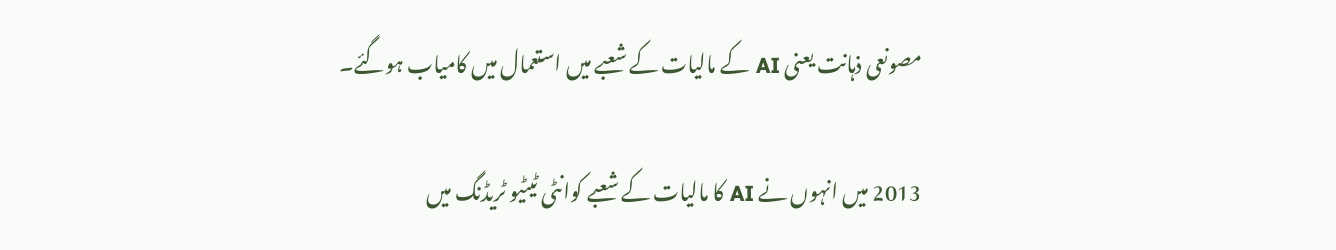مصونعی ذہانت یعنی AI کے مالیات کے شعبے میں استعمال میں کامیاب ہوگئے۔

2013 میں انہوں نے AI کا مالیات کے شعبے کوانٹی ٹیٹیو ٹریڈنگ میں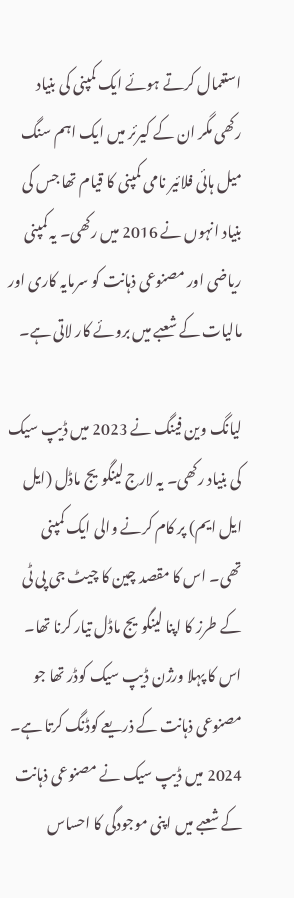استعمال کرتے ہوئے ایک کمپنی کی بنیاد رکھی مگر ان کے کیرئر میں ایک اہم سنگ میل ہائی فلائیر نامی کمپنی کا قیام تھا جس کی بنیاد انہوں نے 2016 میں رکھی۔ یہ کمپنی ریاضی اور مصنوعی ذہانت کو سرمایہ کاری اور مالیات کے شعبے میں بروئے کار لاتی ہے۔

لیانگ وین فینگ نے 2023 میں ڈیپ سیک کی بنیاد رکھی۔ یہ لارج لینگویج ماڈل (ایل ایل ایم) پر کام کرنے والی ایک کمپنی تھی۔ اس کا مقصد چین کا چیٹ جی پی ٹی کے طرز کا اپنا لینگویج ماڈل تیار کرنا تھا۔ اس کا پہلا ورژن ڈیپ سیک کوڈر تھا جو مصنوعی ذہانت کے ذریعے کوڈنگ کرتا ہے۔ 2024 میں ڈیپ سیک نے مصنوعی ذہانت کے شعبے میں اپنی موجودگی کا احساس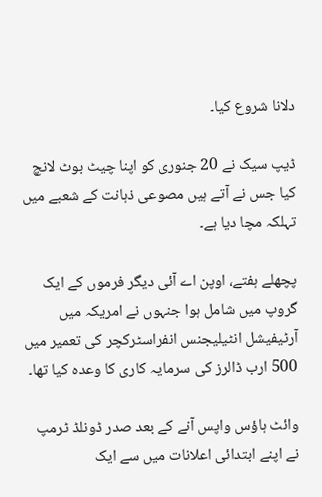دلانا شروع کیا۔

ڈیپ سیک نے 20 جنوری کو اپنا چیٹ بوٹ لانچ کیا جس نے آتے ہیں مصوعی ذہانت کے شعبے میں تہلکہ مچا دیا ہے۔

پچھلے ہفتے، اوپن اے آئی دیگر فرموں کے ایک گروپ میں شامل ہوا جنہوں نے امریکہ میں آرٹیفیشل انٹیلیجنس انفراسٹرکچر کی تعمیر میں 500 ارب ڈالرز کی سرمایہ کاری کا وعدہ کیا تھا۔

وائٹ ہاؤس واپس آنے کے بعد صدر ڈونلڈ ٹرمپ نے اپنے ابتدائی اعلانات میں سے ایک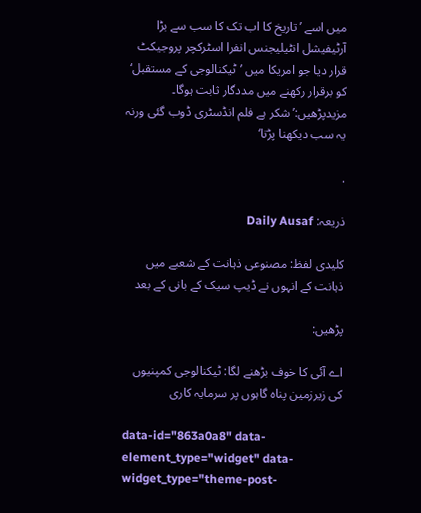میں اسے ’تاریخ کا اب تک کا سب سے بڑا آرٹیفیشل انٹیلیجنس انفرا اسٹرکچر پروجیکٹ قرار دیا جو امریکا میں ’ٹیکنالوجی کے مستقبل‘ کو برقرار رکھنے میں مددگار ثابت ہوگا۔
مزیدپڑھیں:’شکر ہے فلم انڈسٹری ڈوب گئی ورنہ یہ سب دیکھنا پڑتا‘

.

ذریعہ: Daily Ausaf

کلیدی لفظ: مصنوعی ذہانت کے شعبے میں ذہانت کے انہوں نے ڈیپ سیک کے بانی کے بعد

پڑھیں:

اے آئی کا خوف بڑھنے لگا: ٹیکنالوجی کمپنیوں کی زیرزمین پناہ گاہوں پر سرمایہ کاری

data-id="863a0a8" data-element_type="widget" data-widget_type="theme-post-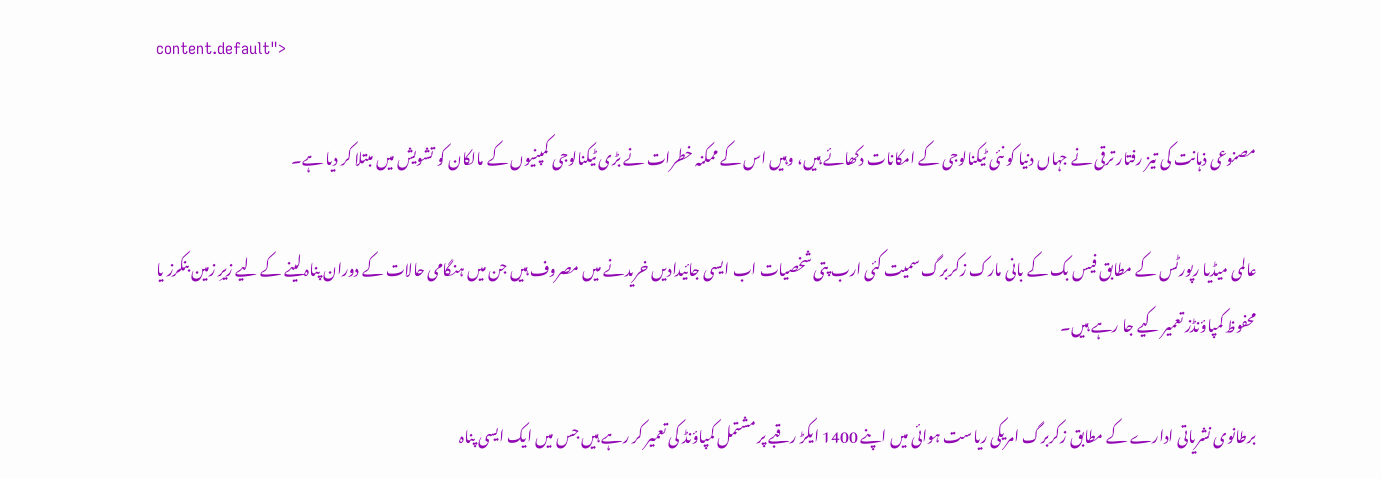content.default">

مصنوعی ذہانت کی تیز رفتار ترقی نے جہاں دنیا کو نئی ٹیکنالوجی کے امکانات دکھائے ہیں، وہیں اس کے ممکنہ خطرات نے بڑی ٹیکنالوجی کمپنیوں کے مالکان کو تشویش میں مبتلا کر دیا ہے۔

عالمی میڈیا رپورٹس کے مطابق فیس بک کے بانی مارک زکربرگ سمیت کئی ارب پتی شخصیات اب ایسی جائیدادیں خریدنے میں مصروف ہیں جن میں ہنگامی حالات کے دوران پناہ لینے کے لیے زیرِ زمین بنکرز یا محفوظ کمپاؤنڈز تعمیر کیے جا رہے ہیں۔

برطانوی نشریاتی ادارے کے مطابق زکربرگ امریکی ریاست ہوائی میں اپنے 1400 ایکڑ رقبے پر مشتمل کمپاؤنڈ کی تعمیر کر رہے ہیں جس میں ایک ایسی پناہ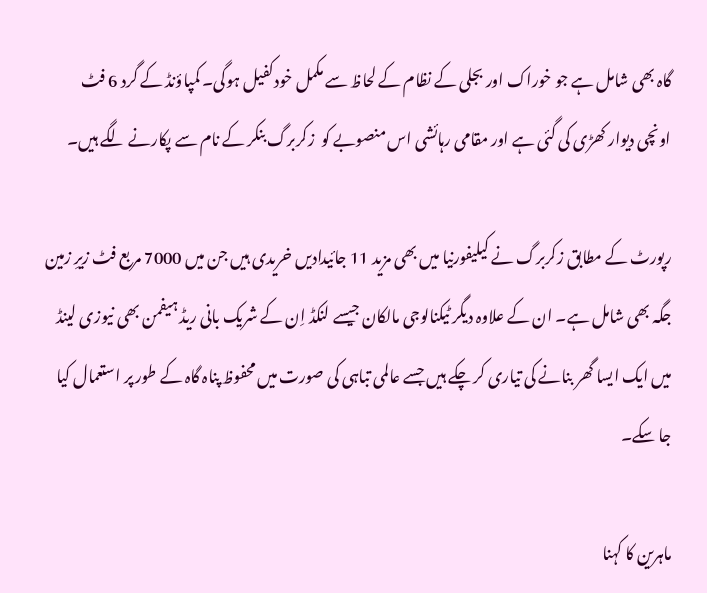گاہ بھی شامل ہے جو خوراک اور بجلی کے نظام کے لحاظ سے مکمل خودکفیل ہوگی۔ کمپاؤنڈ کے گرد 6 فٹ اونچی دیوار کھڑی کی گئی ہے اور مقامی رہائشی اس منصوبے کو  زکربرگ بنکر کے نام سے پکارنے لگے ہیں۔

رپورٹ کے مطابق زکربرگ نے کیلیفورنیا میں بھی مزید 11 جائیدادیں خریدی ہیں جن میں 7000 مربع فٹ زیرِ زمین جگہ بھی شامل ہے۔ ان کے علاوہ دیگر ٹیکنالوجی مالکان جیسے لنکڈ اِن کے شریک بانی ریڈ ہیفمن بھی نیوزی لینڈ میں ایک ایسا گھر بنانے کی تیاری کر چکے ہیں جسے عالمی تباہی کی صورت میں محفوظ پناہ گاہ کے طور پر استعمال کیا جا سکے۔

ماہرین کا کہنا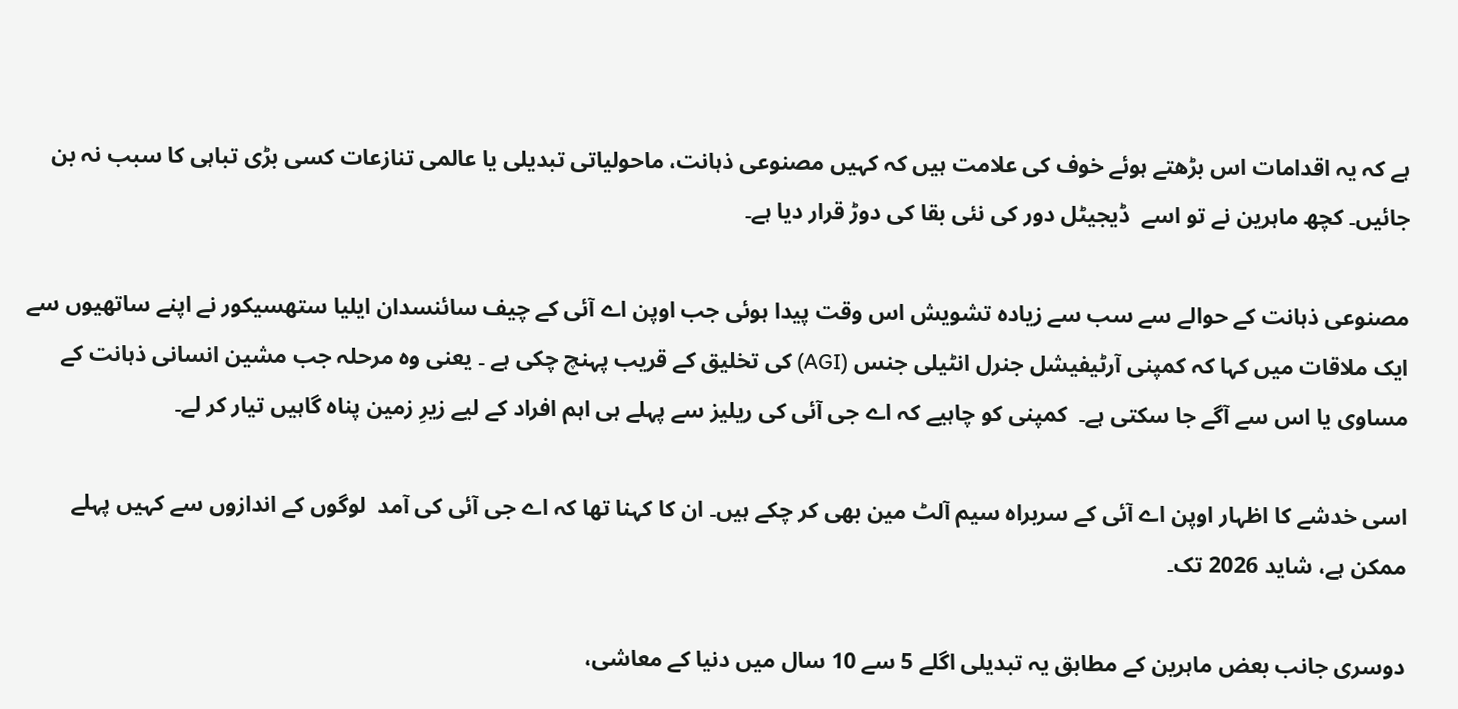ہے کہ یہ اقدامات اس بڑھتے ہوئے خوف کی علامت ہیں کہ کہیں مصنوعی ذہانت، ماحولیاتی تبدیلی یا عالمی تنازعات کسی بڑی تباہی کا سبب نہ بن جائیں۔ کچھ ماہرین نے تو اسے  ڈیجیٹل دور کی نئی بقا کی دوڑ قرار دیا ہے۔

مصنوعی ذہانت کے حوالے سے سب سے زیادہ تشویش اس وقت پیدا ہوئی جب اوپن اے آئی کے چیف سائنسدان ایلیا ستھسیکور نے اپنے ساتھیوں سے ایک ملاقات میں کہا کہ کمپنی آرٹیفیشل جنرل انٹیلی جنس (AGI) کی تخلیق کے قریب پہنچ چکی ہے ۔ یعنی وہ مرحلہ جب مشین انسانی ذہانت کے مساوی یا اس سے آگے جا سکتی ہے۔  کمپنی کو چاہیے کہ اے جی آئی کی ریلیز سے پہلے ہی اہم افراد کے لیے زیرِ زمین پناہ گاہیں تیار کر لے۔

اسی خدشے کا اظہار اوپن اے آئی کے سربراہ سیم آلٹ مین بھی کر چکے ہیں۔ ان کا کہنا تھا کہ اے جی آئی کی آمد  لوگوں کے اندازوں سے کہیں پہلے ممکن ہے، شاید 2026 تک۔

دوسری جانب بعض ماہرین کے مطابق یہ تبدیلی اگلے 5 سے 10 سال میں دنیا کے معاشی،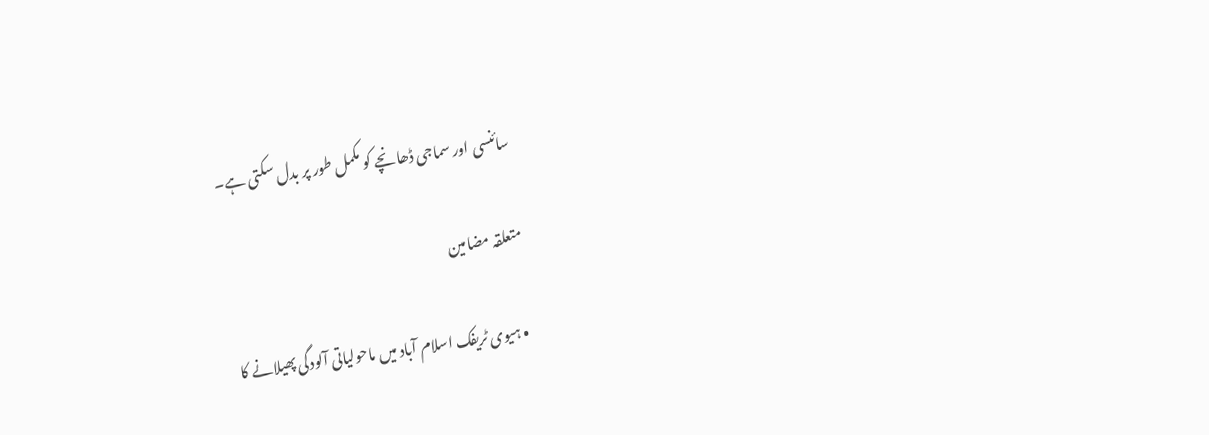سائنسی اور سماجی ڈھانچے کو مکمل طور پر بدل سکتی ہے۔

متعلقہ مضامین

  • ہیوی ٹریفک اسلام آباد میں ماحولیاتی آلودگی پھیلانے کا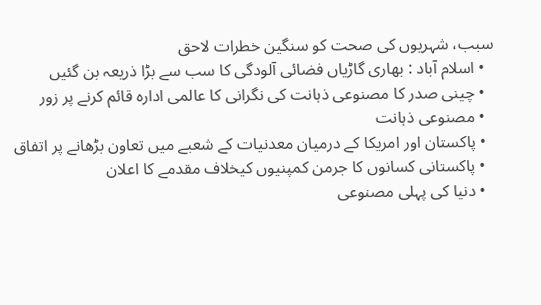سبب، شہریوں کی صحت کو سنگین خطرات لاحق
  • اسلام آباد : بھاری گاڑیاں فضائی آلودگی کا سب سے بڑا ذریعہ بن گئیں
  • چینی صدر کا مصنوعی ذہانت کی نگرانی کا عالمی ادارہ قائم کرنے پر زور
  • مصنوعی ذہانت
  • پاکستان اور امریکا کے درمیان معدنیات کے شعبے میں تعاون بڑھانے پر اتفاق
  • پاکستانی کسانوں کا جرمن کمپنیوں کیخلاف مقدمے کا اعلان
  • دنیا کی پہلی مصنوعی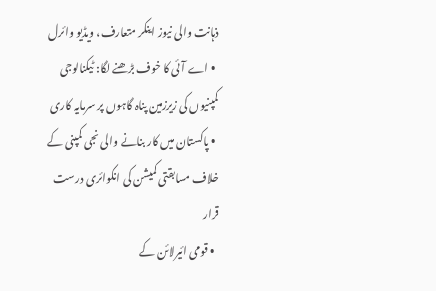ذہانت والی نیوز اینکر متعارف، ویڈیو وائرل
  • اے آئی کا خوف بڑھنے لگا: ٹیکنالوجی کمپنیوں کی زیرزمین پناہ گاہوں پر سرمایہ کاری
  • پاکستان میں کار بنانے والی نجی کمپنی کے خلاف مسابقتی کمیشن کی انکوائری درست قرار
  • قومی ائیرلائن کے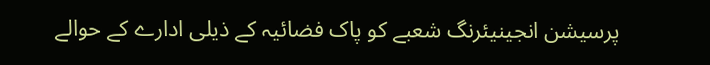پرسیشن انجینیئرنگ شعبے کو پاک فضائیہ کے ذیلی ادارے کے حوالے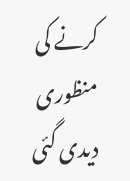کرنے کی منظوری دیدی گئی